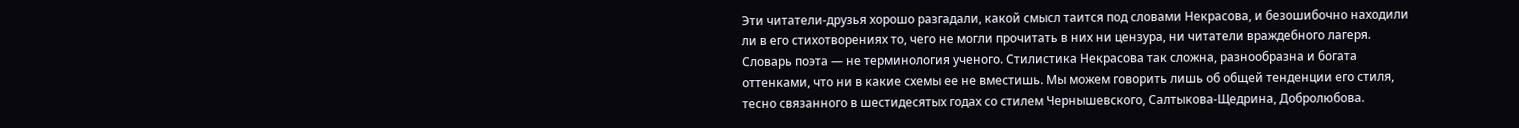Эти читатели-друзья хорошо разгадали, какой смысл таится под словами Некрасова, и безошибочно находили ли в его стихотворениях то, чего не могли прочитать в них ни цензура, ни читатели враждебного лагеря.
Словарь поэта — не терминология ученого. Стилистика Некрасова так сложна, разнообразна и богата оттенками, что ни в какие схемы ее не вместишь. Мы можем говорить лишь об общей тенденции его стиля, тесно связанного в шестидесятых годах со стилем Чернышевского, Салтыкова-Щедрина, Добролюбова.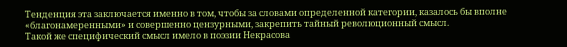Тенденция эта заключается именно в том, чтобы за словами определенной категории, казалось бы вполне «благонамеренными» и совершенно цензурными, закрепить тайный революционный смысл.
Такой же специфический смысл имело в поэзии Некрасова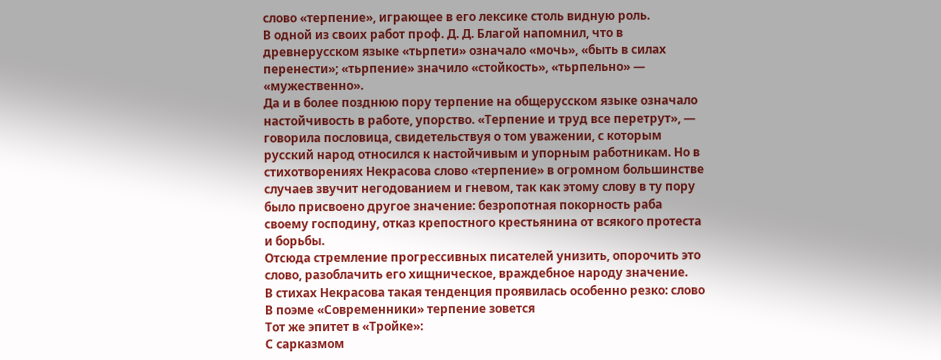слово «терпение», играющее в его лексике столь видную роль.
В одной из своих работ проф. Д. Д. Благой напомнил, что в древнерусском языке «тьрпети» означало «мочь», «быть в силах перенести»; «тьрпение» значило «стойкость», «тьрпельно» — «мужественно».
Да и в более позднюю пору терпение на общерусском языке означало настойчивость в работе, упорство. «Терпение и труд все перетрут», — говорила пословица, свидетельствуя о том уважении, с которым русский народ относился к настойчивым и упорным работникам. Но в стихотворениях Некрасова слово «терпение» в огромном большинстве случаев звучит негодованием и гневом, так как этому слову в ту пору было присвоено другое значение: безропотная покорность раба своему господину, отказ крепостного крестьянина от всякого протеста и борьбы.
Отсюда стремление прогрессивных писателей унизить, опорочить это слово, разоблачить его хищническое, враждебное народу значение.
В стихах Некрасова такая тенденция проявилась особенно резко: слово
В поэме «Современники» терпение зовется
Тот же эпитет в «Тройке»:
С сарказмом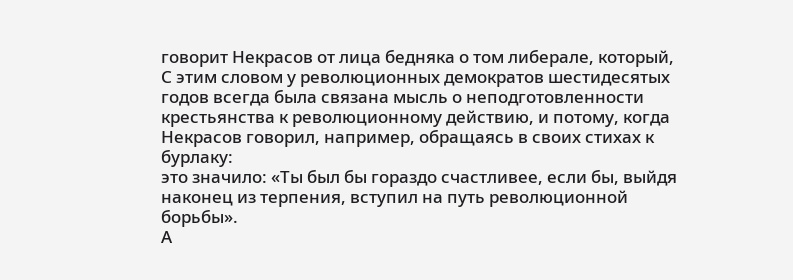говорит Некрасов от лица бедняка о том либерале, который,
С этим словом у революционных демократов шестидесятых годов всегда была связана мысль о неподготовленности крестьянства к революционному действию, и потому, когда Некрасов говорил, например, обращаясь в своих стихах к бурлаку:
это значило: «Ты был бы гораздо счастливее, если бы, выйдя наконец из терпения, вступил на путь революционной борьбы».
А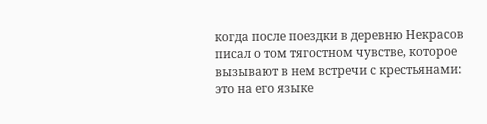когда после поездки в деревню Некрасов писал о том тягостном чувстве, которое вызывают в нем встречи с крестьянами:
это на его языке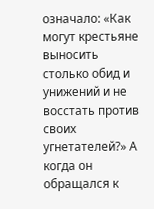означало: «Как могут крестьяне выносить столько обид и унижений и не восстать против своих угнетателей?» А когда он обращался к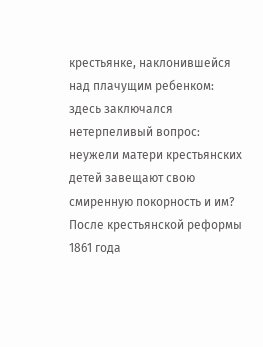крестьянке, наклонившейся над плачущим ребенком:
здесь заключался нетерпеливый вопрос: неужели матери крестьянских детей завещают свою смиренную покорность и им?
После крестьянской реформы 1861 года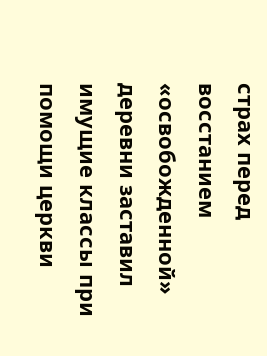страх перед восстанием «освобожденной» деревни заставил имущие классы при помощи церкви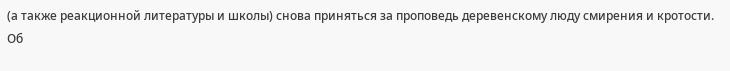(а также реакционной литературы и школы) снова приняться за проповедь деревенскому люду смирения и кротости.
Об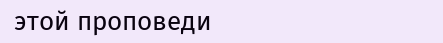этой проповеди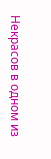Некрасов в одном из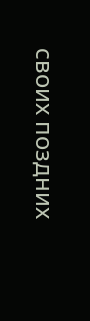своих поздних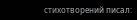стихотворений писал: